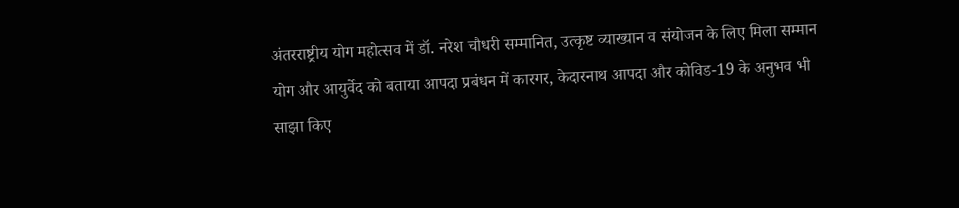अंतरराष्ट्रीय योग महोत्सव में डॉ. नरेश चौधरी सम्मानित, उत्कृष्ट व्याख्यान व संयोजन के लिए मिला सम्मान
योग और आयुर्वेद को बताया आपदा प्रबंधन में कारगर, केदारनाथ आपदा और कोविड-19 के अनुभव भी साझा किए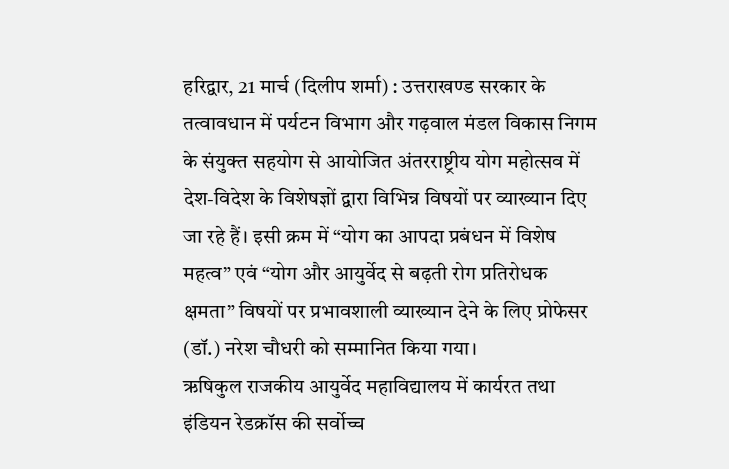हरिद्वार, 21 मार्च (दिलीप शर्मा) : उत्तराखण्ड सरकार के तत्वावधान में पर्यटन विभाग और गढ़वाल मंडल विकास निगम के संयुक्त सहयोग से आयोजित अंतरराष्ट्रीय योग महोत्सव में देश-विदेश के विशेषज्ञों द्वारा विभिन्न विषयों पर व्याख्यान दिए जा रहे हैं। इसी क्रम में “योग का आपदा प्रबंधन में विशेष महत्व” एवं “योग और आयुर्वेद से बढ़ती रोग प्रतिरोधक क्षमता” विषयों पर प्रभावशाली व्याख्यान देने के लिए प्रोफेसर (डॉ.) नरेश चौधरी को सम्मानित किया गया।
ऋषिकुल राजकीय आयुर्वेद महाविद्यालय में कार्यरत तथा इंडियन रेडक्रॉस की सर्वोच्च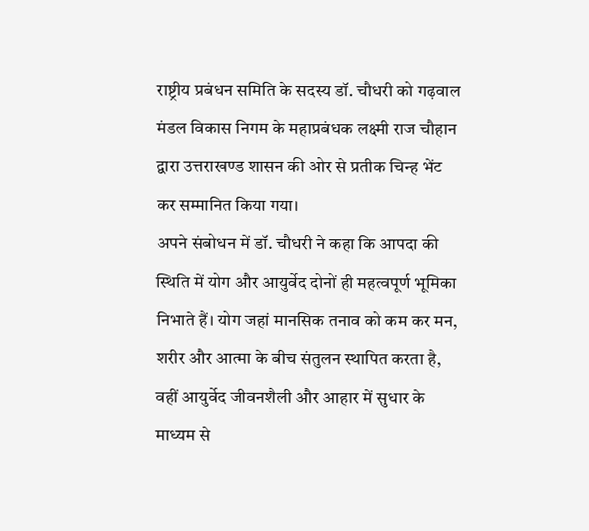राष्ट्रीय प्रबंधन समिति के सदस्य डॉ. चौधरी को गढ़वाल मंडल विकास निगम के महाप्रबंधक लक्ष्मी राज चौहान द्वारा उत्तराखण्ड शासन की ओर से प्रतीक चिन्ह भेंट कर सम्मानित किया गया।
अपने संबोधन में डॉ. चौधरी ने कहा कि आपदा की स्थिति में योग और आयुर्वेद दोनों ही महत्वपूर्ण भूमिका निभाते हैं। योग जहां मानसिक तनाव को कम कर मन, शरीर और आत्मा के बीच संतुलन स्थापित करता है, वहीं आयुर्वेद जीवनशैली और आहार में सुधार के माध्यम से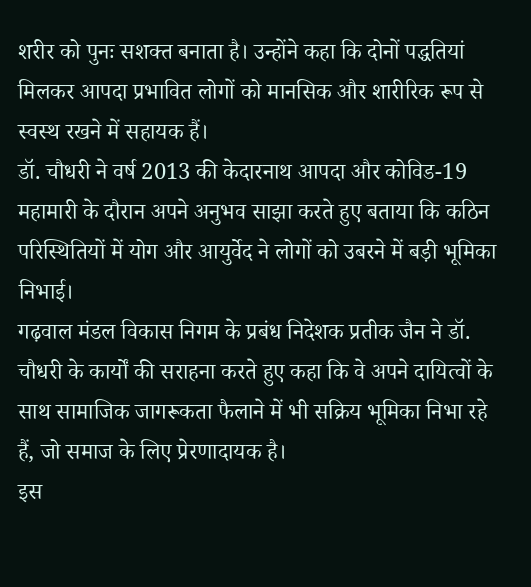शरीर को पुनः सशक्त बनाता है। उन्होंने कहा कि दोनों पद्धतियां मिलकर आपदा प्रभावित लोगों को मानसिक और शारीरिक रूप से स्वस्थ रखने में सहायक हैं।
डॉ. चौधरी ने वर्ष 2013 की केदारनाथ आपदा और कोविड-19 महामारी के दौरान अपने अनुभव साझा करते हुए बताया कि कठिन परिस्थितियों में योग और आयुर्वेद ने लोगों को उबरने में बड़ी भूमिका निभाई।
गढ़वाल मंडल विकास निगम के प्रबंध निदेशक प्रतीक जैन ने डॉ. चौधरी के कार्यों की सराहना करते हुए कहा कि वे अपने दायित्वों के साथ सामाजिक जागरूकता फैलाने में भी सक्रिय भूमिका निभा रहे हैं, जो समाज के लिए प्रेरणादायक है।
इस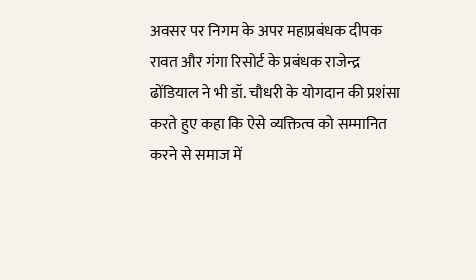अवसर पर निगम के अपर महाप्रबंधक दीपक रावत और गंगा रिसोर्ट के प्रबंधक राजेन्द्र ढोंडियाल ने भी डॉ. चौधरी के योगदान की प्रशंसा करते हुए कहा कि ऐसे व्यक्तित्व को सम्मानित करने से समाज में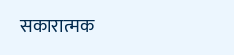सकारात्मक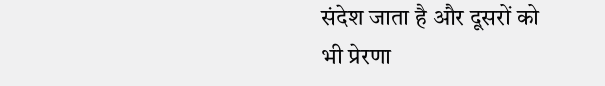संदेश जाता है और दूसरों को भी प्रेरणा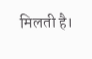मिलती है।